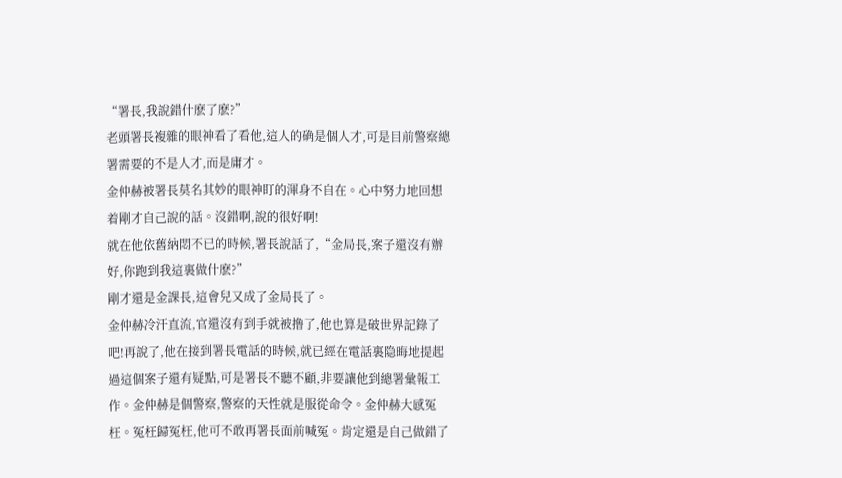“署長,我說錯什麽了麽?”
老頭署長複雜的眼神看了看他,這人的确是個人才,可是目前警察總署需要的不是人才,而是庸才。
金仲赫被署長莫名其妙的眼神盯的渾身不自在。心中努力地回想着剛才自己說的話。沒錯啊,說的很好啊!
就在他依舊納悶不已的時候,署長說話了,“金局長,案子還沒有辦好,你跑到我這裏做什麽?”
剛才還是金課長,這會兒又成了金局長了。
金仲赫冷汗直流,官還沒有到手就被撸了,他也算是破世界記錄了吧!再說了,他在接到署長電話的時候,就已經在電話裏隐晦地提起過這個案子還有疑點,可是署長不聽不顧,非要讓他到總署彙報工作。金仲赫是個警察,警察的天性就是服從命令。金仲赫大感冤枉。冤枉歸冤枉,他可不敢再署長面前喊冤。肯定還是自己做錯了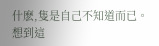什麽,隻是自己不知道而已。
想到這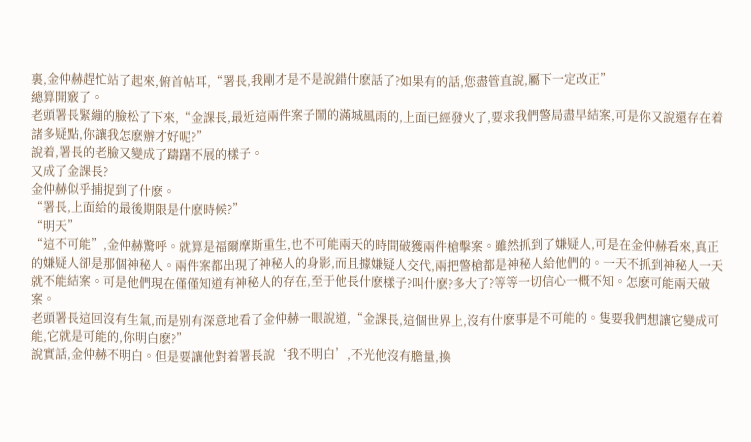裏,金仲赫趕忙站了起來,俯首帖耳,“署長,我剛才是不是說錯什麽話了?如果有的話,您盡管直說,屬下一定改正”
總算開竅了。
老頭署長緊繃的臉松了下來,“金課長,最近這兩件案子鬧的滿城風雨的,上面已經發火了,要求我們警局盡早結案,可是你又說還存在着諸多疑點,你讓我怎麽辦才好呢?”
說着,署長的老臉又變成了躊躇不展的樣子。
又成了金課長?
金仲赫似乎捕捉到了什麽。
“署長,上面給的最後期限是什麽時候?”
“明天”
“這不可能”,金仲赫驚呼。就算是福爾摩斯重生,也不可能兩天的時間破獲兩件槍擊案。雖然抓到了嫌疑人,可是在金仲赫看來,真正的嫌疑人卻是那個神秘人。兩件案都出現了神秘人的身影,而且據嫌疑人交代,兩把警槍都是神秘人給他們的。一天不抓到神秘人一天就不能結案。可是他們現在僅僅知道有神秘人的存在,至于他長什麽樣子?叫什麽?多大了?等等一切信心一概不知。怎麽可能兩天破案。
老頭署長這回沒有生氣,而是别有深意地看了金仲赫一眼說道,“金課長,這個世界上,沒有什麽事是不可能的。隻要我們想讓它變成可能,它就是可能的,你明白麽?”
說實話,金仲赫不明白。但是要讓他對着署長說‘我不明白’,不光他沒有膽量,換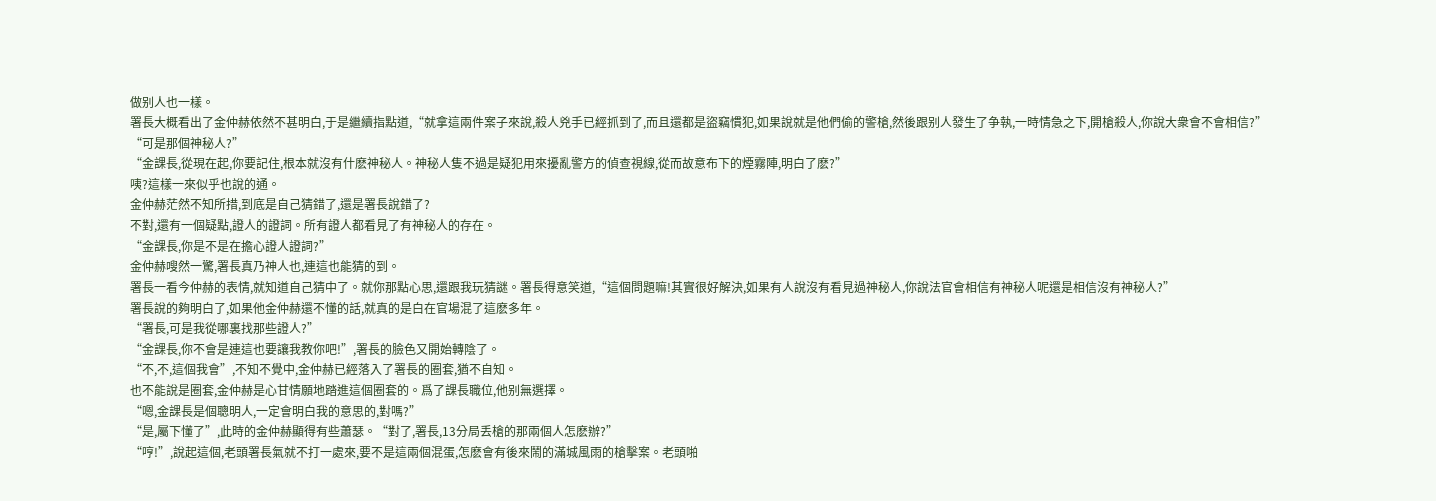做别人也一樣。
署長大概看出了金仲赫依然不甚明白,于是繼續指點道,“就拿這兩件案子來說,殺人兇手已經抓到了,而且還都是盜竊慣犯,如果說就是他們偷的警槍,然後跟别人發生了争執,一時情急之下,開槍殺人,你說大衆會不會相信?”
“可是那個神秘人?”
“金課長,從現在起,你要記住,根本就沒有什麽神秘人。神秘人隻不過是疑犯用來擾亂警方的偵查視線,從而故意布下的煙霧陣,明白了麽?”
咦?這樣一來似乎也說的通。
金仲赫茫然不知所措,到底是自己猜錯了,還是署長說錯了?
不對,還有一個疑點,證人的證詞。所有證人都看見了有神秘人的存在。
“金課長,你是不是在擔心證人證詞?”
金仲赫嗖然一驚,署長真乃神人也,連這也能猜的到。
署長一看今仲赫的表情,就知道自己猜中了。就你那點心思,還跟我玩猜謎。署長得意笑道,“這個問題嘛!其實很好解決,如果有人說沒有看見過神秘人,你說法官會相信有神秘人呢還是相信沒有神秘人?”
署長說的夠明白了,如果他金仲赫還不懂的話,就真的是白在官場混了這麽多年。
“署長,可是我從哪裏找那些證人?”
“金課長,你不會是連這也要讓我教你吧!”,署長的臉色又開始轉陰了。
“不,不,這個我會”,不知不覺中,金仲赫已經落入了署長的圈套,猶不自知。
也不能說是圈套,金仲赫是心甘情願地踏進這個圈套的。爲了課長職位,他别無選擇。
“嗯,金課長是個聰明人,一定會明白我的意思的,對嗎?”
“是,屬下懂了”,此時的金仲赫顯得有些蕭瑟。“對了,署長,13分局丢槍的那兩個人怎麽辦?”
“哼!”,說起這個,老頭署長氣就不打一處來,要不是這兩個混蛋,怎麽會有後來鬧的滿城風雨的槍擊案。老頭啪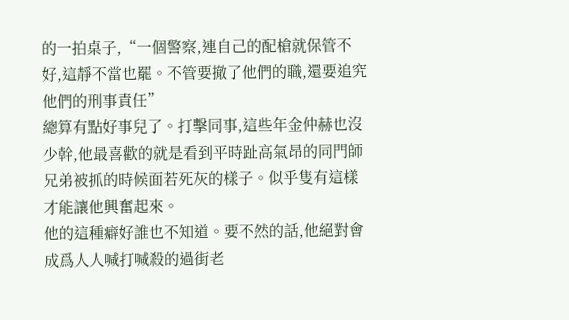的一拍桌子,“一個警察,連自己的配槍就保管不好,這靜不當也罷。不管要撤了他們的職,還要追究他們的刑事責任”
總算有點好事兒了。打擊同事,這些年金仲赫也沒少幹,他最喜歡的就是看到平時趾高氣昂的同門師兄弟被抓的時候面若死灰的樣子。似乎隻有這樣才能讓他興奮起來。
他的這種癖好誰也不知道。要不然的話,他絕對會成爲人人喊打喊殺的過街老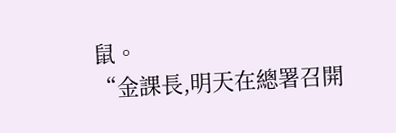鼠。
“金課長,明天在總署召開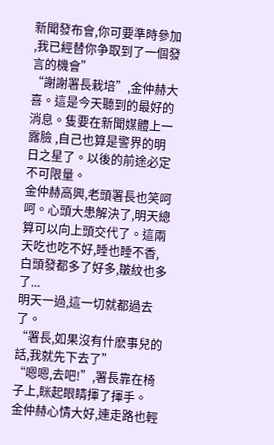新聞發布會,你可要準時參加 ,我已經替你争取到了一個發言的機會”
“謝謝署長栽培”,金仲赫大喜。這是今天聽到的最好的消息。隻要在新聞媒體上一露臉 ,自己也算是警界的明日之星了。以後的前途必定不可限量。
金仲赫高興,老頭署長也笑呵呵。心頭大患解決了,明天總算可以向上頭交代了。這兩天吃也吃不好,睡也睡不香,白頭發都多了好多,皺紋也多了...
明天一過,這一切就都過去了。
“署長,如果沒有什麽事兒的話,我就先下去了”
“嗯嗯,去吧!”,署長靠在椅子上,眯起眼睛揮了揮手。
金仲赫心情大好,連走路也輕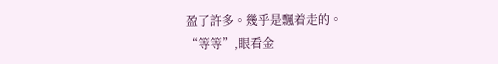盈了許多。幾乎是飄着走的。
“等等”,眼看金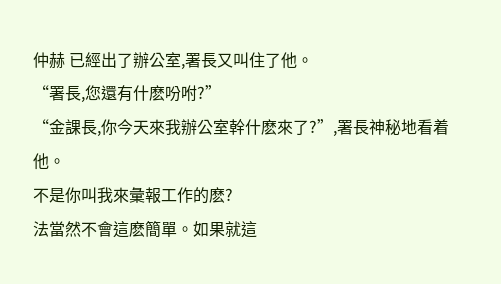仲赫 已經出了辦公室,署長又叫住了他。
“署長,您還有什麽吩咐?”
“金課長,你今天來我辦公室幹什麽來了?”,署長神秘地看着他。
不是你叫我來彙報工作的麽?
法當然不會這麽簡單。如果就這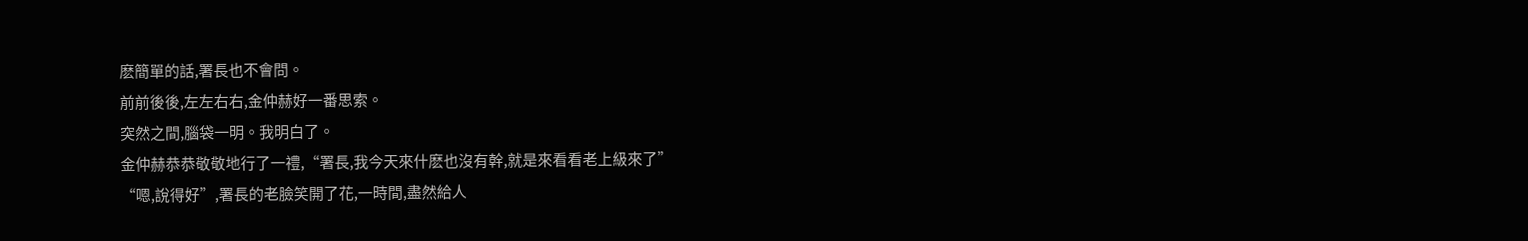麽簡單的話,署長也不會問。
前前後後,左左右右,金仲赫好一番思索。
突然之間,腦袋一明。我明白了。
金仲赫恭恭敬敬地行了一禮,“署長,我今天來什麽也沒有幹,就是來看看老上級來了”
“嗯,說得好”,署長的老臉笑開了花,一時間,盡然給人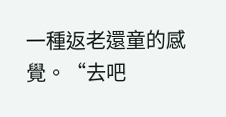一種返老還童的感覺。“去吧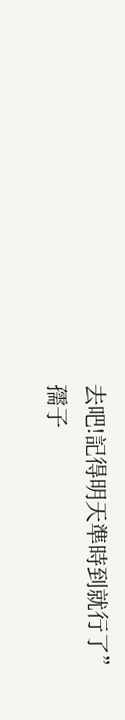去吧!記得明天準時到就行了”
孺子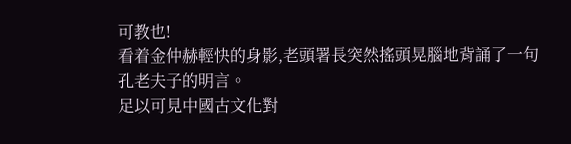可教也!
看着金仲赫輕快的身影,老頭署長突然搖頭晃腦地背誦了一句孔老夫子的明言。
足以可見中國古文化對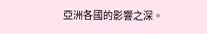亞洲各國的影響之深。